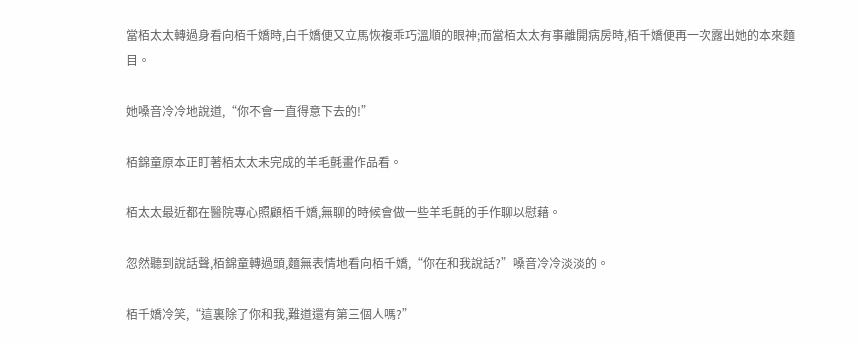當栢太太轉過身看向栢千嬌時,白千嬌便又立馬恢複乖巧溫順的眼神;而當栢太太有事離開病房時,栢千嬌便再一次露出她的本來麵目。

她嗓音冷冷地說道,“你不會一直得意下去的!”

栢錦童原本正盯著栢太太未完成的羊毛氈畫作品看。

栢太太最近都在醫院專心照顧栢千嬌,無聊的時候會做一些羊毛氈的手作聊以慰藉。

忽然聽到說話聲,栢錦童轉過頭,麵無表情地看向栢千嬌,“你在和我說話?”嗓音冷冷淡淡的。

栢千嬌冷笑,“這裏除了你和我,難道還有第三個人嗎?”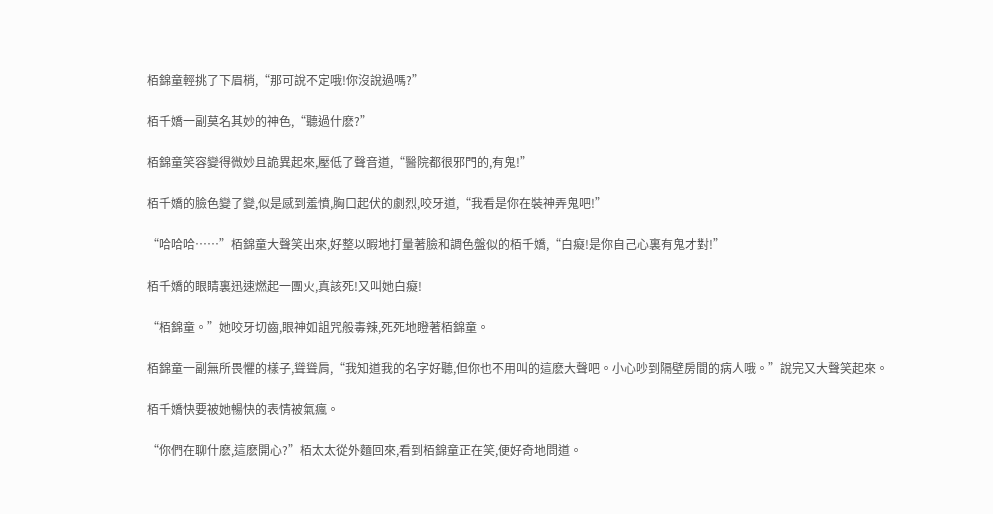栢錦童輕挑了下眉梢,“那可說不定哦!你沒說過嗎?”

栢千嬌一副莫名其妙的神色,“聽過什麽?”

栢錦童笑容變得微妙且詭異起來,壓低了聲音道,“醫院都很邪門的,有鬼!”

栢千嬌的臉色變了變,似是感到羞憤,胸口起伏的劇烈,咬牙道,“我看是你在裝神弄鬼吧!”

“哈哈哈……”栢錦童大聲笑出來,好整以暇地打量著臉和調色盤似的栢千嬌,“白癡!是你自己心裏有鬼才對!”

栢千嬌的眼睛裏迅速燃起一團火,真該死!又叫她白癡!

“栢錦童。”她咬牙切齒,眼神如詛咒般毒辣,死死地瞪著栢錦童。

栢錦童一副無所畏懼的樣子,聳聳肩,“我知道我的名字好聽,但你也不用叫的這麽大聲吧。小心吵到隔壁房間的病人哦。”說完又大聲笑起來。

栢千嬌快要被她暢快的表情被氣瘋。

“你們在聊什麽,這麽開心?”栢太太從外麵回來,看到栢錦童正在笑,便好奇地問道。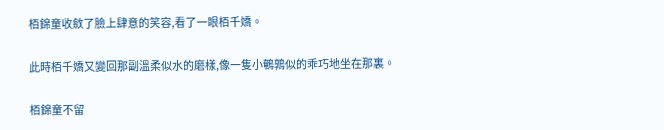栢錦童收斂了臉上肆意的笑容,看了一眼栢千嬌。

此時栢千嬌又變回那副溫柔似水的磨樣,像一隻小鵪鶉似的乖巧地坐在那裏。

栢錦童不留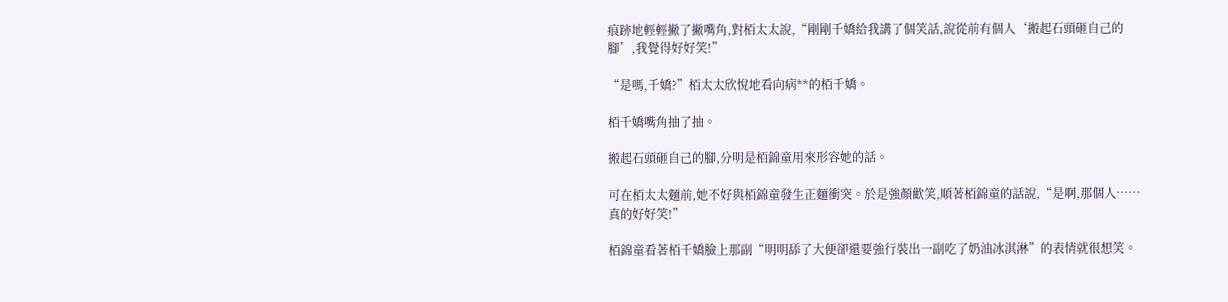痕跡地輕輕撇了撇嘴角,對栢太太說,“剛剛千嬌給我講了個笑話,說從前有個人‘搬起石頭砸自己的腳’,我覺得好好笑!”

“是嗎,千嬌?”栢太太欣悅地看向病**的栢千嬌。

栢千嬌嘴角抽了抽。

搬起石頭砸自己的腳,分明是栢錦童用來形容她的話。

可在栢太太麵前,她不好與栢錦童發生正麵衝突。於是強顏歡笑,順著栢錦童的話說,“是啊,那個人……真的好好笑!”

栢錦童看著栢千嬌臉上那副“明明舔了大便卻還要強行裝出一副吃了奶油冰淇淋”的表情就很想笑。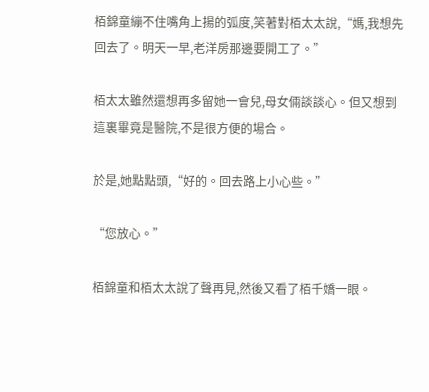栢錦童繃不住嘴角上揚的弧度,笑著對栢太太說,“媽,我想先回去了。明天一早,老洋房那邊要開工了。”

栢太太雖然還想再多留她一會兒,母女倆談談心。但又想到這裏畢竟是醫院,不是很方便的場合。

於是,她點點頭,“好的。回去路上小心些。”

“您放心。”

栢錦童和栢太太說了聲再見,然後又看了栢千嬌一眼。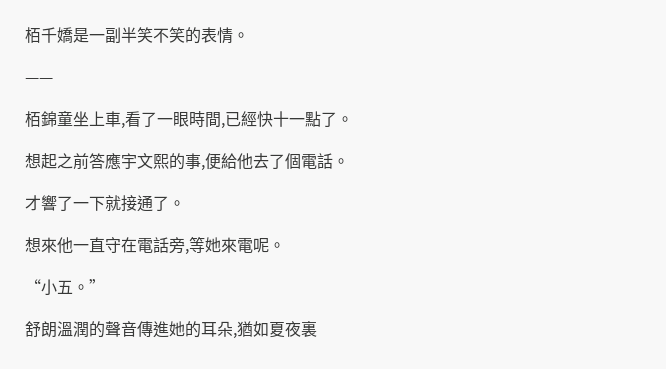栢千嬌是一副半笑不笑的表情。

——

栢錦童坐上車,看了一眼時間,已經快十一點了。

想起之前答應宇文熙的事,便給他去了個電話。

才響了一下就接通了。

想來他一直守在電話旁,等她來電呢。

“小五。”

舒朗溫潤的聲音傳進她的耳朵,猶如夏夜裏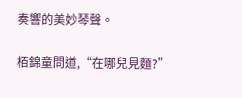奏響的美妙琴聲。

栢錦童問道,“在哪兒見麵?”